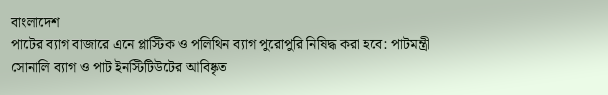বাংলাদেশ
পাটের ব্যাগ বাজারে এনে প্লাস্টিক ও পলিথিন ব্যাগ পুরোপুরি নিষিদ্ধ করা হবে: পাটমন্ত্রী
সোনালি ব্যাগ ও পাট ইনস্টিটিউটের আবিষ্কৃত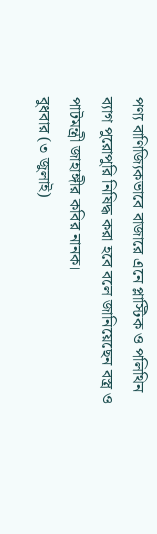পণ্য বাণিজ্যিকভাবে বাজারে এনে প্লাস্টিক ও পলিথিন ব্যাগ পুরোপুরি নিষিদ্ধ করা হবে বলে জানিয়েছেন বস্ত্র ও পাটমন্ত্রী জাহাঙ্গীর কবির নানক।
বুধবার (৩ জুলাই)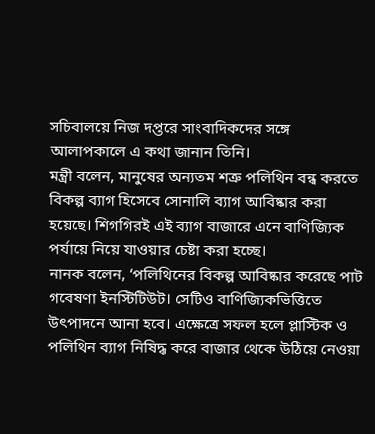সচিবালয়ে নিজ দপ্তরে সাংবাদিকদের সঙ্গে আলাপকালে এ কথা জানান তিনি।
মন্ত্রী বলেন, মানুষের অন্যতম শত্রু পলিথিন বন্ধ করতে বিকল্প ব্যাগ হিসেবে সোনালি ব্যাগ আবিষ্কার করা হয়েছে। শিগগিরই এই ব্যাগ বাজারে এনে বাণিজ্যিক পর্যায়ে নিয়ে যাওয়ার চেষ্টা করা হচ্ছে।
নানক বলেন, ‘পলিথিনের বিকল্প আবিষ্কার করেছে পাট গবেষণা ইনস্টিটিউট। সেটিও বাণিজ্যিকভিত্তিতে উৎপাদনে আনা হবে। এক্ষেত্রে সফল হলে প্লাস্টিক ও পলিথিন ব্যাগ নিষিদ্ধ করে বাজার থেকে উঠিয়ে নেওয়া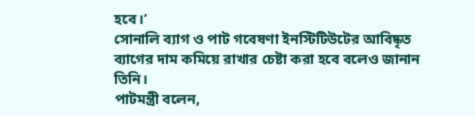হবে।’
সোনালি ব্যাগ ও পাট গবেষণা ইনস্টিটিউটের আবিষ্কৃত ব্যাগের দাম কমিয়ে রাখার চেষ্টা করা হবে বলেও জানান তিনি।
পাটমন্ত্রী বলেন,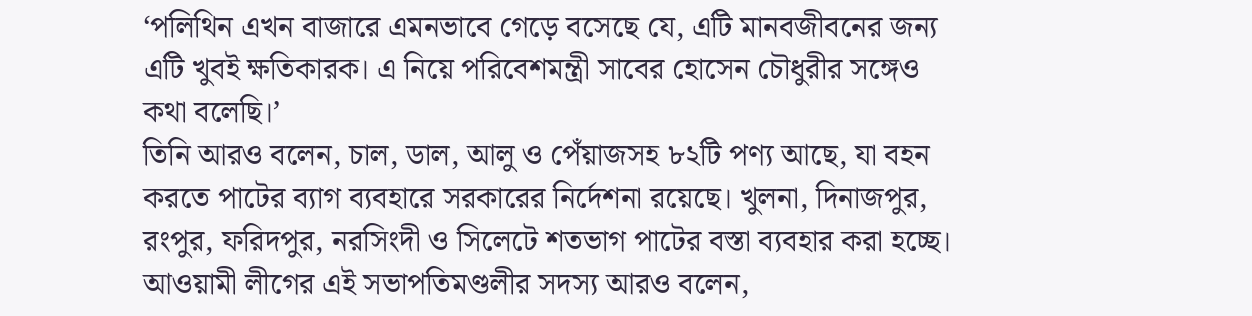‘পলিথিন এখন বাজারে এমনভাবে গেড়ে বসেছে যে, এটি মানবজীবনের জন্য এটি খুবই ক্ষতিকারক। এ নিয়ে পরিবেশমন্ত্রী সাবের হোসেন চৌধুরীর সঙ্গেও কথা বলেছি।’
তিনি আরও বলেন, চাল, ডাল, আলু ও পেঁয়াজসহ ৮২টি পণ্য আছে, যা বহন করতে পাটের ব্যাগ ব্যবহারে সরকারের নির্দেশনা রয়েছে। খুলনা, দিনাজপুর, রংপুর, ফরিদপুর, নরসিংদী ও সিলেটে শতভাগ পাটের বস্তা ব্যবহার করা হচ্ছে।
আওয়ামী লীগের এই সভাপতিমণ্ডলীর সদস্য আরও বলেন,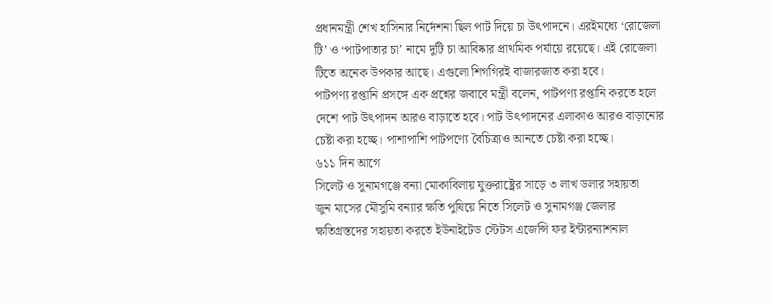প্রধানমন্ত্রী শেখ হাসিনার নির্দেশনা ছিল পাট দিয়ে চা উৎপাদনে। এরইমধ্যে ‘রোজেলা টি’ ও ‘পাটপাতার চা’ নামে দুটি চা আবিষ্কার প্রাথমিক পর্যায়ে রয়েছে। এই রোজেলা টিতে অনেক উপকার আছে। এগুলো শিগগিরই বাজারজাত করা হবে।
পাটপণ্য রপ্তানি প্রসঙ্গে এক প্রশ্নের জবাবে মন্ত্রী বলেন, পাটপণ্য রপ্তানি করতে হলে দেশে পাট উৎপাদন আরও বাড়াতে হবে। পাট উৎপাদনের এলাকাও আরও বাড়ানোর চেষ্টা করা হচ্ছে। পাশাপাশি পাটপণ্যে বৈচিত্র্যও আনতে চেষ্টা করা হচ্ছে।
৬১১ দিন আগে
সিলেট ও সুনামগঞ্জে বন্যা মোকাবিলায় যুক্তরাষ্ট্রের সাড়ে ৩ লাখ ডলার সহায়তা
জুন মাসের মৌসুমি বন্যার ক্ষতি পুষিয়ে নিতে সিলেট ও সুনামগঞ্জ জেলার ক্ষতিগ্রস্তদের সহায়তা করতে ইউনাইটেড স্টেটস এজেন্সি ফর ইন্টারন্যাশনাল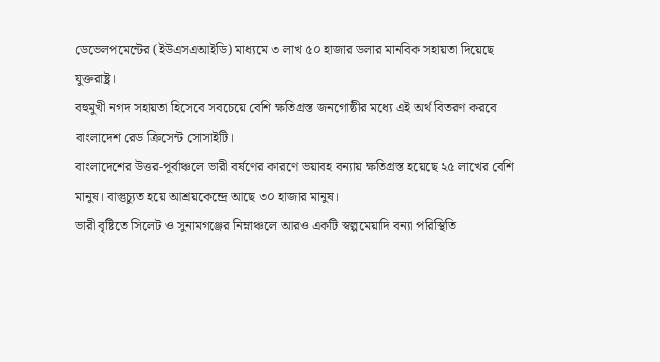ডেভেলপমেন্টের (ইউএসএআইডি) মাধ্যমে ৩ লাখ ৫০ হাজার ডলার মানবিক সহায়তা দিয়েছে যুক্তরাষ্ট্র।
বহুমুখী নগদ সহায়তা হিসেবে সবচেয়ে বেশি ক্ষতিগ্রস্ত জনগোষ্ঠীর মধ্যে এই অর্থ বিতরণ করবে বাংলাদেশ রেড ক্রিসেন্ট সোসাইটি।
বাংলাদেশের উত্তর-পূর্বাঞ্চলে ভারী বর্ষণের কারণে ভয়াবহ বন্যায় ক্ষতিগ্রস্ত হয়েছে ২৫ লাখের বেশি মানুষ। বাস্তুচ্যুত হয়ে আশ্রয়কেন্দ্রে আছে ৩০ হাজার মানুষ।
ভারী বৃষ্টিতে সিলেট ও সুনামগঞ্জের নিম্নাঞ্চলে আরও একটি স্বল্পমেয়াদি বন্যা পরিস্থিতি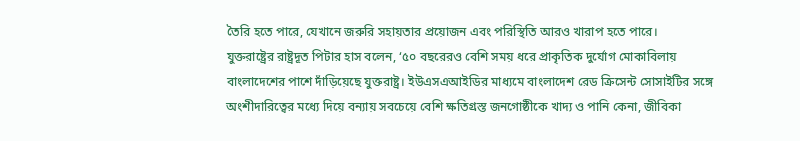তৈরি হতে পারে, যেখানে জরুরি সহায়তার প্রয়োজন এবং পরিস্থিতি আরও খারাপ হতে পারে।
যুক্তরাষ্ট্রের রাষ্ট্রদূত পিটার হাস বলেন, ‘৫০ বছরেরও বেশি সময় ধরে প্রাকৃতিক দুর্যোগ মোকাবিলায় বাংলাদেশের পাশে দাঁড়িয়েছে যুক্তরাষ্ট্র। ইউএসএআইডির মাধ্যমে বাংলাদেশ রেড ক্রিসেন্ট সোসাইটির সঙ্গে অংশীদারিত্বের মধ্যে দিয়ে বন্যায় সবচেয়ে বেশি ক্ষতিগ্রস্ত জনগোষ্ঠীকে খাদ্য ও পানি কেনা, জীবিকা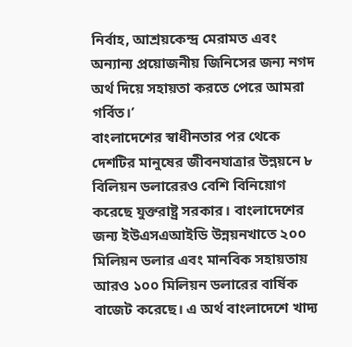নির্বাহ, আশ্রয়কেন্দ্র মেরামত এবং অন্যান্য প্রয়োজনীয় জিনিসের জন্য নগদ অর্থ দিয়ে সহায়তা করতে পেরে আমরা গর্বিত।’
বাংলাদেশের স্বাধীনতার পর থেকে দেশটির মানুষের জীবনযাত্রার উন্নয়নে ৮ বিলিয়ন ডলারেরও বেশি বিনিয়োগ করেছে যুক্তরাষ্ট্র সরকার। বাংলাদেশের জন্য ইউএসএআইডি উন্নয়নখাতে ২০০ মিলিয়ন ডলার এবং মানবিক সহায়তায় আরও ১০০ মিলিয়ন ডলারের বার্ষিক বাজেট করেছে। এ অর্থ বাংলাদেশে খাদ্য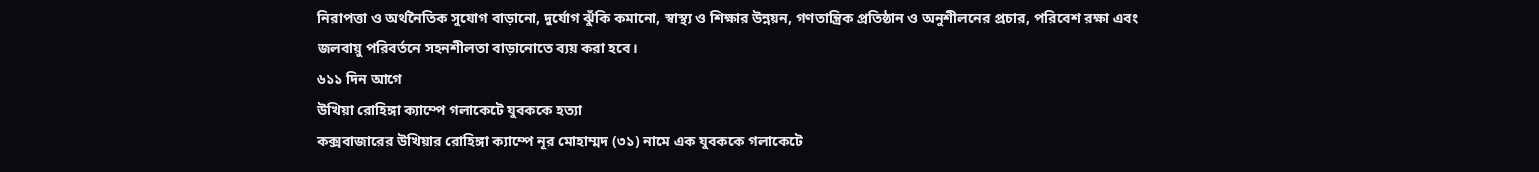নিরাপত্তা ও অর্থনৈতিক সুযোগ বাড়ানো, দুর্যোগ ঝুঁকি কমানো, স্বাস্থ্য ও শিক্ষার উন্নয়ন, গণতান্ত্রিক প্রতিষ্ঠান ও অনুশীলনের প্রচার, পরিবেশ রক্ষা এবং জলবায়ু পরিবর্তনে সহনশীলতা বাড়ানোতে ব্যয় করা হবে।
৬১১ দিন আগে
উখিয়া রোহিঙ্গা ক্যাম্পে গলাকেটে যুবককে হত্যা
কক্সবাজারের উখিয়ার রোহিঙ্গা ক্যাম্পে নূর মোহাম্মদ (৩১) নামে এক যুবককে গলাকেটে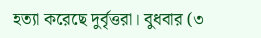হত্যা করেছে দুর্বৃত্তরা। বুধবার (৩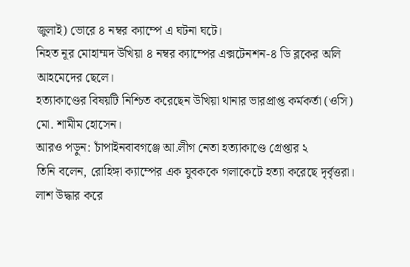জুলাই) ভোরে ৪ নম্বর ক্যাম্পে এ ঘটনা ঘটে।
নিহত নূর মোহাম্মদ উখিয়া ৪ নম্বর ক্যাম্পের এক্সটেনশন-৪ ডি ব্লকের অলি আহমেদের ছেলে।
হত্যাকাণ্ডের বিষয়টি নিশ্চিত করেছেন উখিয়া থানার ভারপ্রাপ্ত কর্মকর্তা (ওসি) মো. শামীম হোসেন।
আরও পড়ুন: চাঁপাইনবাবগঞ্জে আ.লীগ নেতা হত্যাকাণ্ডে গ্রেপ্তার ২
তিনি বলেন, রোহিঙ্গা ক্যাম্পের এক যুবককে গলাকেটে হত্যা করেছে দৃর্বৃত্তরা। লাশ উদ্ধার করে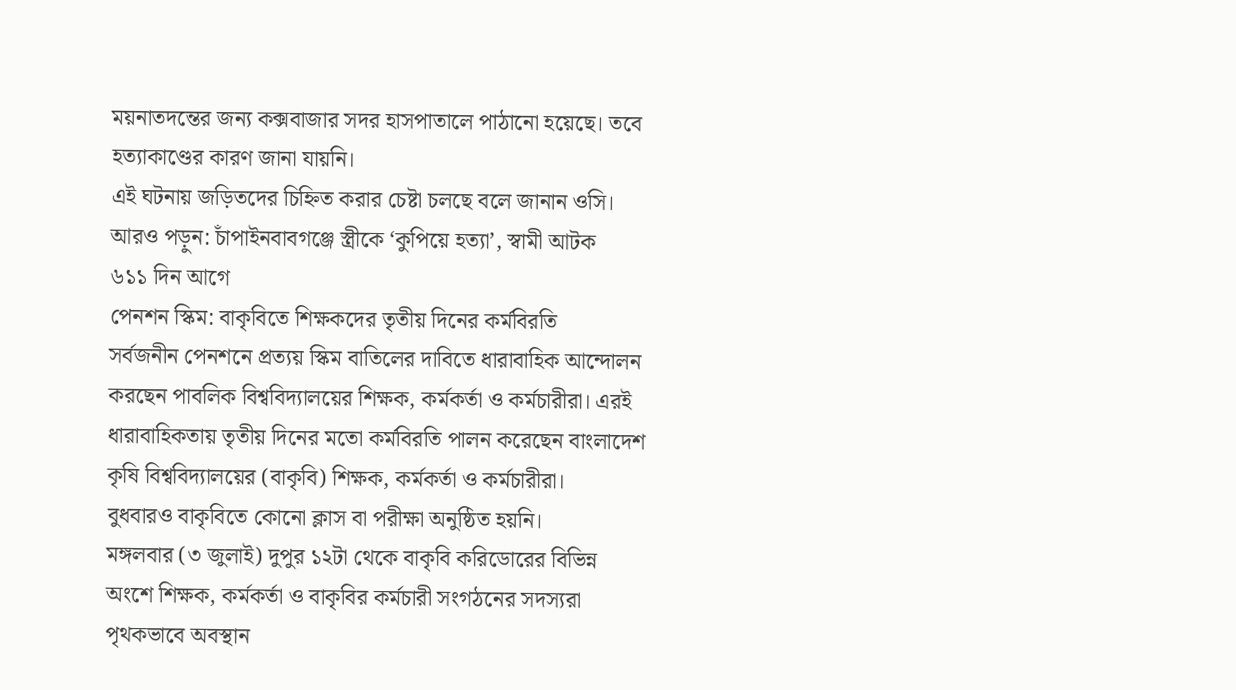ময়নাতদন্তের জন্য কক্সবাজার সদর হাসপাতালে পাঠানো হয়েছে। তবে হত্যাকাণ্ডের কারণ জানা যায়নি।
এই ঘটনায় জড়িতদের চিহ্নিত করার চেষ্টা চলছে বলে জানান ওসি।
আরও পড়ুন: চাঁপাইনবাবগঞ্জে স্ত্রীকে ‘কুপিয়ে হত্যা’, স্বামী আটক
৬১১ দিন আগে
পেনশন স্কিম: বাকৃবিতে শিক্ষকদের তৃতীয় দিনের কর্মবিরতি
সর্বজনীন পেনশনে প্রত্যয় স্কিম বাতিলের দাবিতে ধারাবাহিক আন্দোলন করছেন পাবলিক বিশ্ববিদ্যালয়ের শিক্ষক, কর্মকর্তা ও কর্মচারীরা। এরই ধারাবাহিকতায় তৃতীয় দিনের মতো কর্মবিরতি পালন করেছেন বাংলাদেশ কৃষি বিশ্ববিদ্যালয়ের (বাকৃবি) শিক্ষক, কর্মকর্তা ও কর্মচারীরা।
বুধবারও বাকৃবিতে কোনো ক্লাস বা পরীক্ষা অনুষ্ঠিত হয়নি।
মঙ্গলবার (৩ জুলাই) দুপুর ১২টা থেকে বাকৃবি করিডোরের বিভিন্ন অংশে শিক্ষক, কর্মকর্তা ও বাকৃবির কর্মচারী সংগঠনের সদস্যরা পৃথকভাবে অবস্থান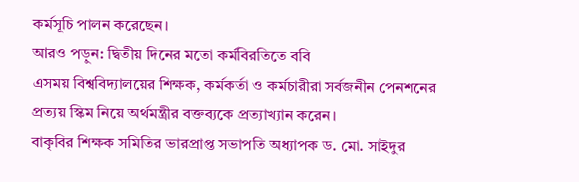কর্মসূচি পালন করেছেন।
আরও পড়ুন: দ্বিতীয় দিনের মতো কর্মবিরতিতে ববি
এসময় বিশ্ববিদ্যালয়ের শিক্ষক, কর্মকর্তা ও কর্মচারীরা সর্বজনীন পেনশনের প্রত্যয় স্কিম নিয়ে অর্থমন্ত্রীর বক্তব্যকে প্রত্যাখ্যান করেন।
বাকৃবির শিক্ষক সমিতির ভারপ্রাপ্ত সভাপতি অধ্যাপক ড. মো. সাইদুর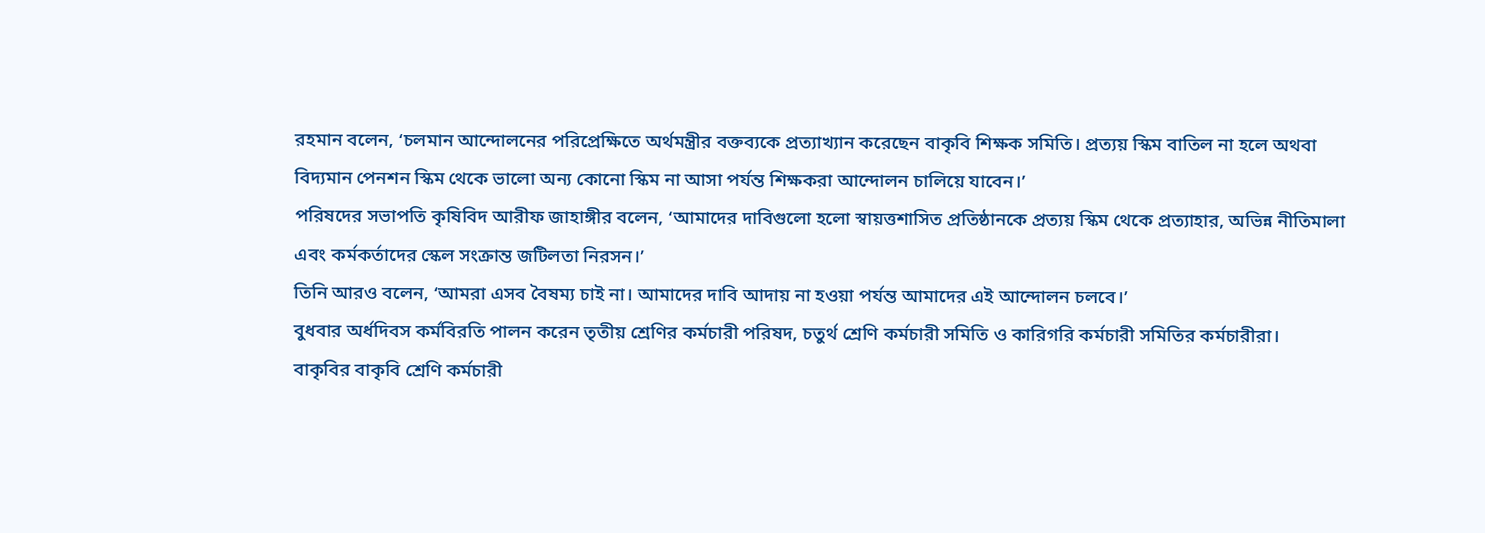রহমান বলেন, ‘চলমান আন্দোলনের পরিপ্রেক্ষিতে অর্থমন্ত্রীর বক্তব্যকে প্রত্যাখ্যান করেছেন বাকৃবি শিক্ষক সমিতি। প্রত্যয় স্কিম বাতিল না হলে অথবা বিদ্যমান পেনশন স্কিম থেকে ভালো অন্য কোনো স্কিম না আসা পর্যন্ত শিক্ষকরা আন্দোলন চালিয়ে যাবেন।’
পরিষদের সভাপতি কৃষিবিদ আরীফ জাহাঙ্গীর বলেন, ‘আমাদের দাবিগুলো হলো স্বায়ত্তশাসিত প্রতিষ্ঠানকে প্রত্যয় স্কিম থেকে প্রত্যাহার, অভিন্ন নীতিমালা এবং কর্মকর্তাদের স্কেল সংক্রান্ত জটিলতা নিরসন।’
তিনি আরও বলেন, ‘আমরা এসব বৈষম্য চাই না। আমাদের দাবি আদায় না হওয়া পর্যন্ত আমাদের এই আন্দোলন চলবে।’
বুধবার অর্ধদিবস কর্মবিরতি পালন করেন তৃতীয় শ্রেণির কর্মচারী পরিষদ, চতুর্থ শ্রেণি কর্মচারী সমিতি ও কারিগরি কর্মচারী সমিতির কর্মচারীরা।
বাকৃবির বাকৃবি শ্রেণি কর্মচারী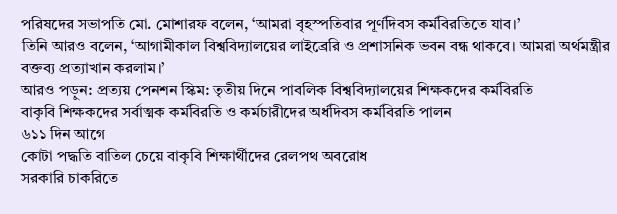পরিষদের সভাপতি মো. মোশারফ বলেন, ‘আমরা বৃহস্পতিবার পূর্ণদিবস কর্মবিরতিতে যাব।’
তিনি আরও বলেন, ‘আগামীকাল বিশ্ববিদ্যালয়ের লাইব্রেরি ও প্রশাসনিক ভবন বন্ধ থাকবে। আমরা অর্থমন্ত্রীর বক্তব্য প্রত্যাখান করলাম।’
আরও পড়ুন: প্রত্যয় পেনশন স্কিম: তৃতীয় দিনে পাবলিক বিশ্ববিদ্যালয়ের শিক্ষকদের কর্মবিরতি
বাকৃবি শিক্ষকদের সর্বাত্মক কর্মবিরতি ও কর্মচারীদের অর্ধদিবস কর্মবিরতি পালন
৬১১ দিন আগে
কোটা পদ্ধতি বাতিল চেয়ে বাকৃবি শিক্ষার্থীদের রেলপথ অবরোধ
সরকারি চাকরিতে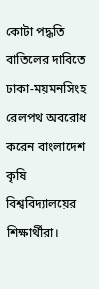কোটা পদ্ধতি বাতিলের দাবিতে ঢাকা-ময়মনসিংহ রেলপথ অবরোধ করেন বাংলাদেশ কৃষি বিশ্ববিদ্যালয়ের শিক্ষার্থীরা।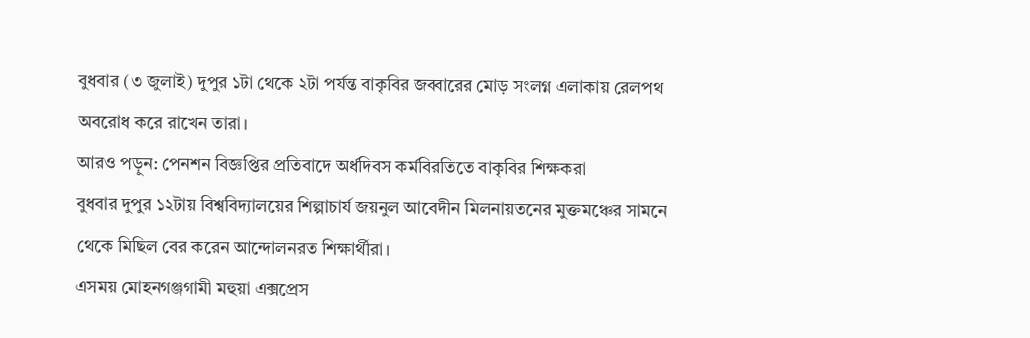বুধবার (৩ জুলাই) দুপুর ১টা থেকে ২টা পর্যন্ত বাকৃবির জব্বারের মোড় সংলগ্ন এলাকায় রেলপথ অবরোধ করে রাখেন তারা।
আরও পড়ুন: পেনশন বিজ্ঞপ্তির প্রতিবাদে অর্ধদিবস কর্মবিরতিতে বাকৃবির শিক্ষকরা
বুধবার দুপুর ১২টায় বিশ্ববিদ্যালয়ের শিল্পাচার্য জয়নুল আবেদীন মিলনায়তনের মুক্তমঞ্চের সামনে থেকে মিছিল বের করেন আন্দোলনরত শিক্ষার্থীরা।
এসময় মোহনগঞ্জগামী মহুয়া এক্সপ্রেস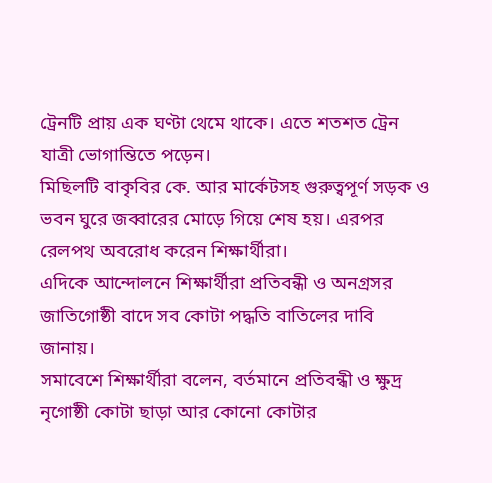ট্রেনটি প্রায় এক ঘণ্টা থেমে থাকে। এতে শতশত ট্রেন যাত্রী ভোগান্তিতে পড়েন।
মিছিলটি বাকৃবির কে. আর মার্কেটসহ গুরুত্বপূর্ণ সড়ক ও ভবন ঘুরে জব্বারের মোড়ে গিয়ে শেষ হয়। এরপর রেলপথ অবরোধ করেন শিক্ষার্থীরা।
এদিকে আন্দোলনে শিক্ষার্থীরা প্রতিবন্ধী ও অনগ্রসর জাতিগোষ্ঠী বাদে সব কোটা পদ্ধতি বাতিলের দাবি জানায়।
সমাবেশে শিক্ষার্থীরা বলেন, বর্তমানে প্রতিবন্ধী ও ক্ষুদ্র নৃগোষ্ঠী কোটা ছাড়া আর কোনো কোটার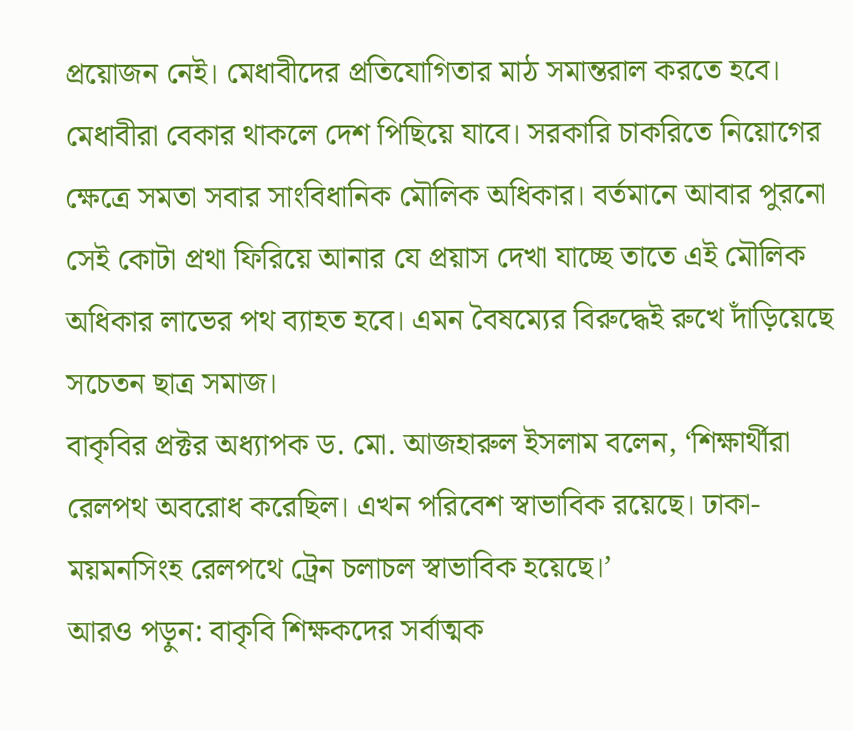প্রয়োজন নেই। মেধাবীদের প্রতিযোগিতার মাঠ সমান্তরাল করতে হবে। মেধাবীরা বেকার থাকলে দেশ পিছিয়ে যাবে। সরকারি চাকরিতে নিয়োগের ক্ষেত্রে সমতা সবার সাংবিধানিক মৌলিক অধিকার। বর্তমানে আবার পুরনো সেই কোটা প্রথা ফিরিয়ে আনার যে প্রয়াস দেখা যাচ্ছে তাতে এই মৌলিক অধিকার লাভের পথ ব্যাহত হবে। এমন বৈষম্যের বিরুদ্ধেই রুখে দাঁড়িয়েছে সচেতন ছাত্র সমাজ।
বাকৃবির প্রক্টর অধ্যাপক ড. মো. আজহারুল ইসলাম বলেন, ‘শিক্ষার্থীরা রেলপথ অবরোধ করেছিল। এখন পরিবেশ স্বাভাবিক রয়েছে। ঢাকা-ময়মনসিংহ রেলপথে ট্রেন চলাচল স্বাভাবিক হয়েছে।’
আরও পড়ুন: বাকৃবি শিক্ষকদের সর্বাত্মক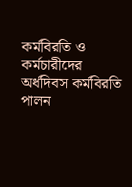কর্মবিরতি ও কর্মচারীদের অর্ধদিবস কর্মবিরতি পালন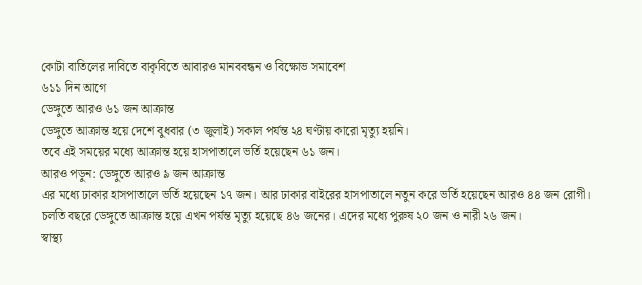কোটা বাতিলের দাবিতে বাকৃবিতে আবারও মানববন্ধন ও বিক্ষোভ সমাবেশ
৬১১ দিন আগে
ডেঙ্গুতে আরও ৬১ জন আক্রান্ত
ডেঙ্গুতে আক্রান্ত হয়ে দেশে বুধবার (৩ জুলাই) সকাল পর্যন্ত ২৪ ঘণ্টায় কারো মৃত্যু হয়নি।
তবে এই সময়ের মধ্যে আক্রান্ত হয়ে হাসপাতালে ভর্তি হয়েছেন ৬১ জন।
আরও পড়ুন: ডেঙ্গুতে আরও ৯ জন আক্রান্ত
এর মধ্যে ঢাকার হাসপাতালে ভর্তি হয়েছেন ১৭ জন। আর ঢাকার বাইরের হাসপাতালে নতুন করে ভর্তি হয়েছেন আরও ৪৪ জন রোগী।
চলতি বছরে ডেঙ্গুতে আক্রান্ত হয়ে এখন পর্যন্ত মৃত্যু হয়েছে ৪৬ জনের। এদের মধ্যে পুরুষ ২০ জন ও নারী ২৬ জন।
স্বাস্থ্য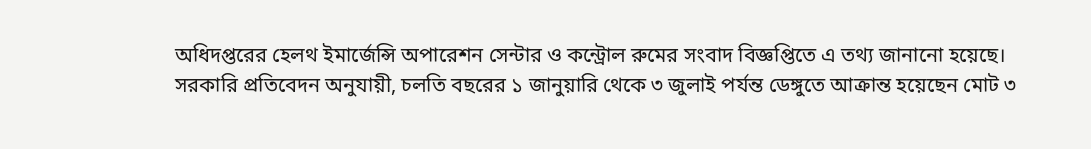অধিদপ্তরের হেলথ ইমার্জেন্সি অপারেশন সেন্টার ও কন্ট্রোল রুমের সংবাদ বিজ্ঞপ্তিতে এ তথ্য জানানো হয়েছে।
সরকারি প্রতিবেদন অনুযায়ী, চলতি বছরের ১ জানুয়ারি থেকে ৩ জুলাই পর্যন্ত ডেঙ্গুতে আক্রান্ত হয়েছেন মোট ৩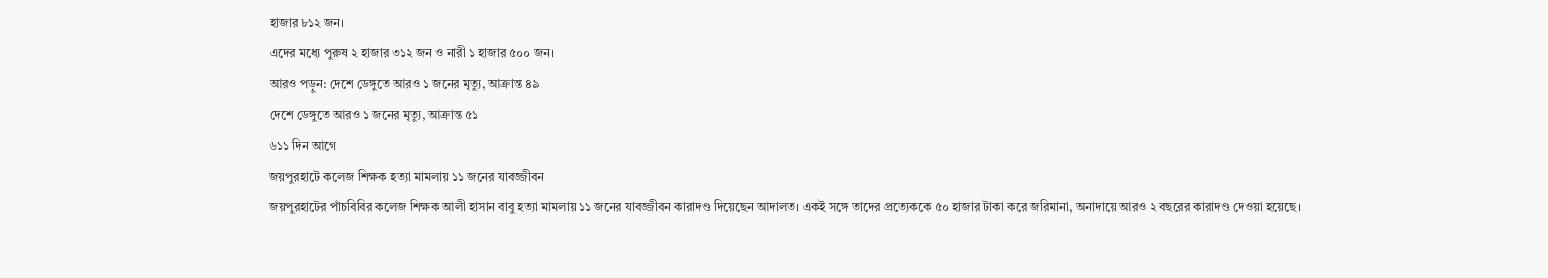হাজার ৮১২ জন।
এদের মধ্যে পুরুষ ২ হাজার ৩১২ জন ও নারী ১ হাজার ৫০০ জন।
আরও পড়ুন: দেশে ডেঙ্গুতে আরও ১ জনের মৃত্যু, আক্রান্ত ৪৯
দেশে ডেঙ্গুতে আরও ১ জনের মৃত্যু, আক্রান্ত ৫১
৬১১ দিন আগে
জয়পুরহাটে কলেজ শিক্ষক হত্যা মামলায় ১১ জনের যাবজ্জীবন
জয়পুরহাটের পাঁচবিবির কলেজ শিক্ষক আলী হাসান বাবু হত্যা মামলায় ১১ জনের যাবজ্জীবন কারাদণ্ড দিয়েছেন আদালত। একই সঙ্গে তাদের প্রত্যেককে ৫০ হাজার টাকা করে জরিমানা, অনাদায়ে আরও ২ বছরের কারাদণ্ড দেওয়া হয়েছে।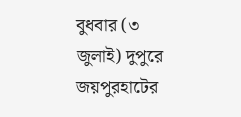বুধবার (৩ জুলাই) দুপুরে জয়পুরহাটের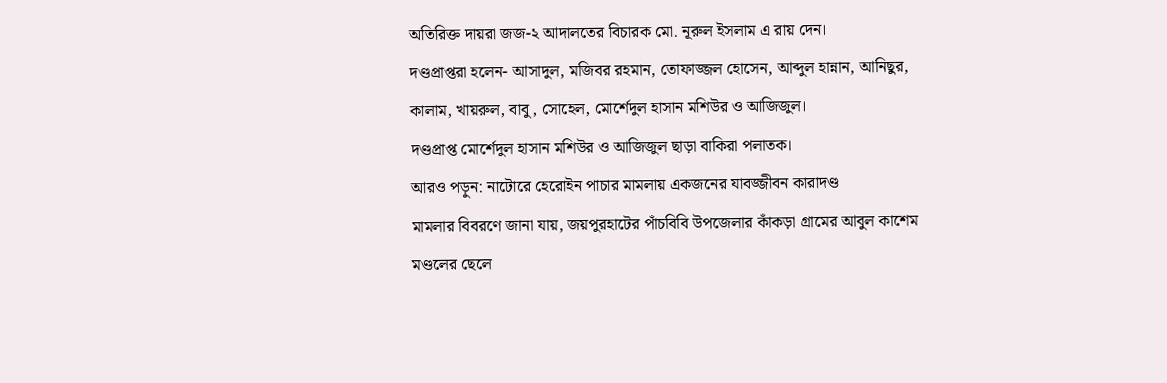অতিরিক্ত দায়রা জজ-২ আদালতের বিচারক মো. নূরুল ইসলাম এ রায় দেন।
দণ্ডপ্রাপ্তরা হলেন- আসাদুল, মজিবর রহমান, তোফাজ্জল হোসেন, আব্দুল হান্নান, আনিছুর, কালাম, খায়রুল, বাবু, সোহেল, মোর্শেদুল হাসান মশিউর ও আজিজুল।
দণ্ডপ্রাপ্ত মোর্শেদুল হাসান মশিউর ও আজিজুল ছাড়া বাকিরা পলাতক।
আরও পড়ুন: নাটোরে হেরোইন পাচার মামলায় একজনের যাবজ্জীবন কারাদণ্ড
মামলার বিবরণে জানা যায়, জয়পুরহাটের পাঁচবিবি উপজেলার কাঁকড়া গ্রামের আবুল কাশেম মণ্ডলের ছেলে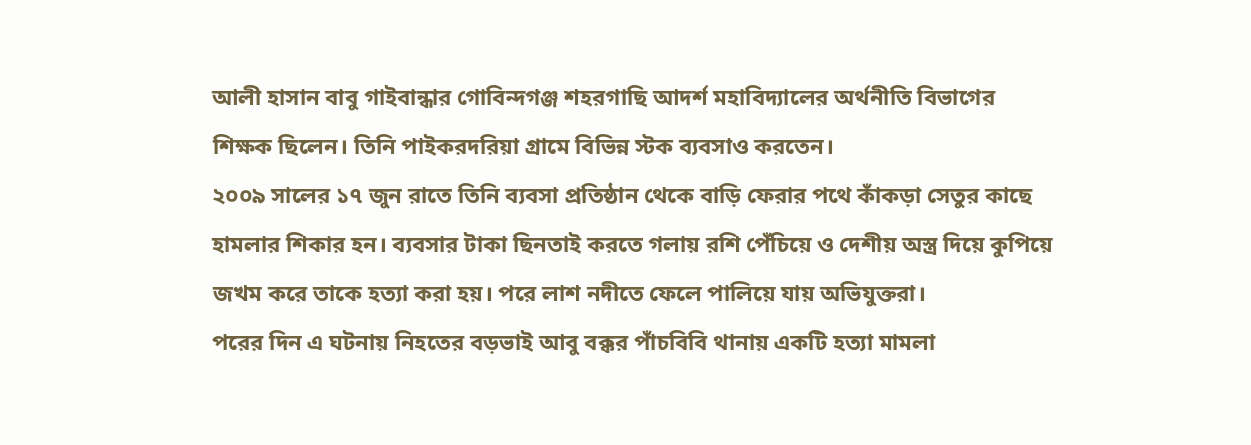আলী হাসান বাবু গাইবান্ধার গোবিন্দগঞ্জ শহরগাছি আদর্শ মহাবিদ্যালের অর্থনীতি বিভাগের শিক্ষক ছিলেন। তিনি পাইকরদরিয়া গ্রামে বিভিন্ন স্টক ব্যবসাও করতেন।
২০০৯ সালের ১৭ জুন রাতে তিনি ব্যবসা প্রতিষ্ঠান থেকে বাড়ি ফেরার পথে কাঁকড়া সেতুর কাছে হামলার শিকার হন। ব্যবসার টাকা ছিনতাই করতে গলায় রশি পেঁচিয়ে ও দেশীয় অস্ত্র দিয়ে কুপিয়ে জখম করে তাকে হত্যা করা হয়। পরে লাশ নদীতে ফেলে পালিয়ে যায় অভিযুক্তরা।
পরের দিন এ ঘটনায় নিহতের বড়ভাই আবু বক্কর পাঁচবিবি থানায় একটি হত্যা মামলা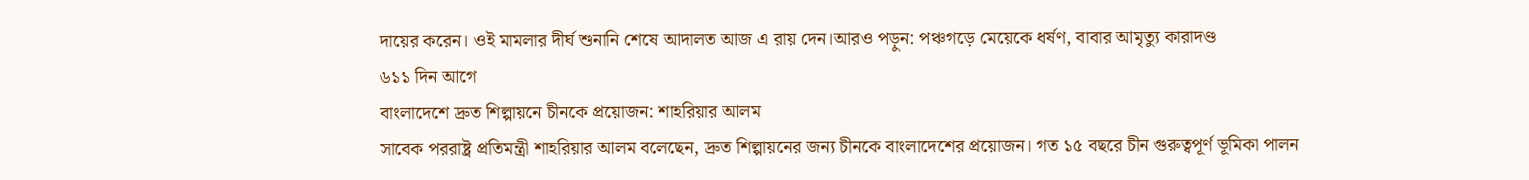দায়ের করেন। ওই মামলার দীর্ঘ শুনানি শেষে আদালত আজ এ রায় দেন।আরও পড়ুন: পঞ্চগড়ে মেয়েকে ধর্ষণ, বাবার আমৃত্যু কারাদণ্ড
৬১১ দিন আগে
বাংলাদেশে দ্রুত শিল্পায়নে চীনকে প্রয়োজন: শাহরিয়ার আলম
সাবেক পররাষ্ট্র প্রতিমন্ত্রী শাহরিয়ার আলম বলেছেন, দ্রুত শিল্পায়নের জন্য চীনকে বাংলাদেশের প্রয়োজন। গত ১৫ বছরে চীন গুরুত্বপূর্ণ ভূমিকা পালন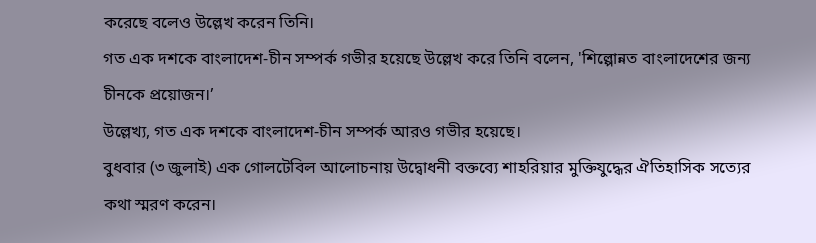করেছে বলেও উল্লেখ করেন তিনি।
গত এক দশকে বাংলাদেশ-চীন সম্পর্ক গভীর হয়েছে উল্লেখ করে তিনি বলেন, 'শিল্পোন্নত বাংলাদেশের জন্য চীনকে প্রয়োজন।’
উল্লেখ্য, গত এক দশকে বাংলাদেশ-চীন সম্পর্ক আরও গভীর হয়েছে।
বুধবার (৩ জুলাই) এক গোলটেবিল আলোচনায় উদ্বোধনী বক্তব্যে শাহরিয়ার মুক্তিযুদ্ধের ঐতিহাসিক সত্যের কথা স্মরণ করেন।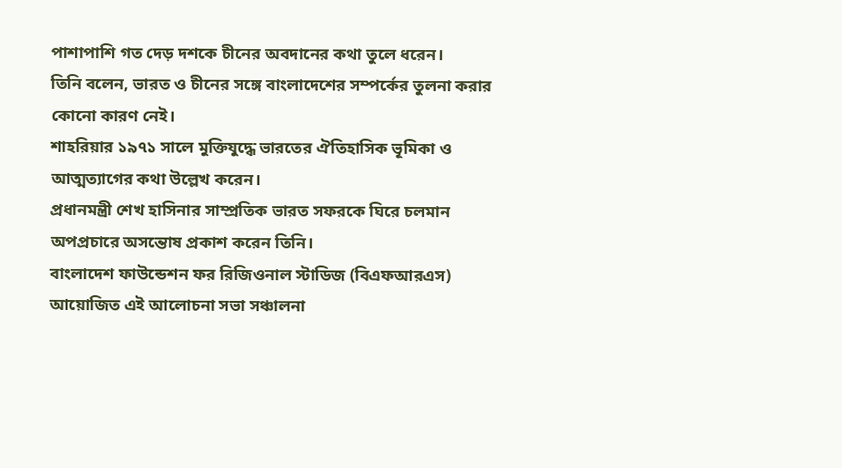পাশাপাশি গত দেড় দশকে চীনের অবদানের কথা তুলে ধরেন।
তিনি বলেন, ভারত ও চীনের সঙ্গে বাংলাদেশের সম্পর্কের তুলনা করার কোনো কারণ নেই।
শাহরিয়ার ১৯৭১ সালে মুক্তিযুদ্ধে ভারতের ঐতিহাসিক ভূমিকা ও আত্মত্যাগের কথা উল্লেখ করেন।
প্রধানমন্ত্রী শেখ হাসিনার সাম্প্রতিক ভারত সফরকে ঘিরে চলমান অপপ্রচারে অসন্তোষ প্রকাশ করেন তিনি।
বাংলাদেশ ফাউন্ডেশন ফর রিজিওনাল স্টাডিজ (বিএফআরএস) আয়োজিত এই আলোচনা সভা সঞ্চালনা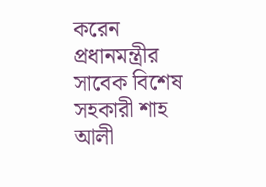করেন প্রধানমন্ত্রীর সাবেক বিশেষ সহকারী শাহ আলী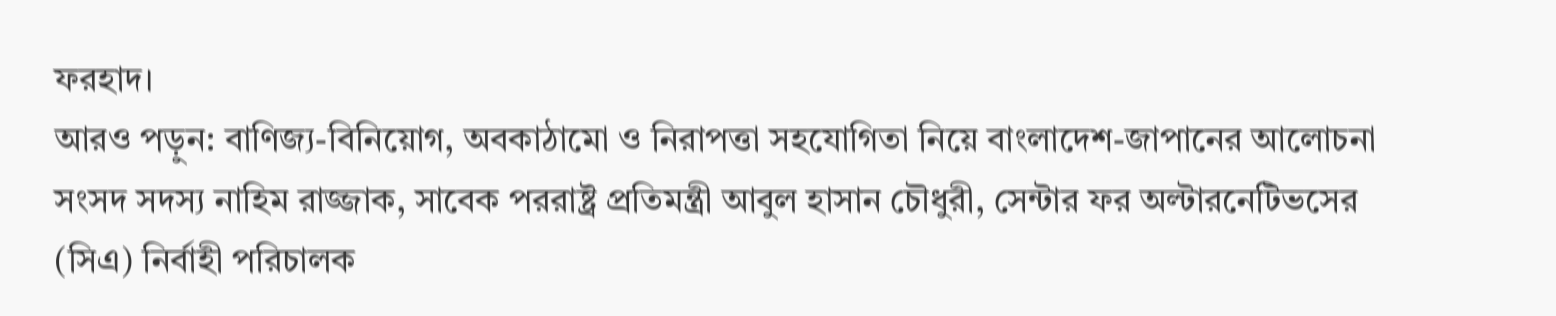ফরহাদ।
আরও পড়ুন: বাণিজ্য-বিনিয়োগ, অবকাঠামো ও নিরাপত্তা সহযোগিতা নিয়ে বাংলাদেশ-জাপানের আলোচনা
সংসদ সদস্য নাহিম রাজ্জাক, সাবেক পররাষ্ট্র প্রতিমন্ত্রী আবুল হাসান চৌধুরী, সেন্টার ফর অল্টারনেটিভসের (সিএ) নির্বাহী পরিচালক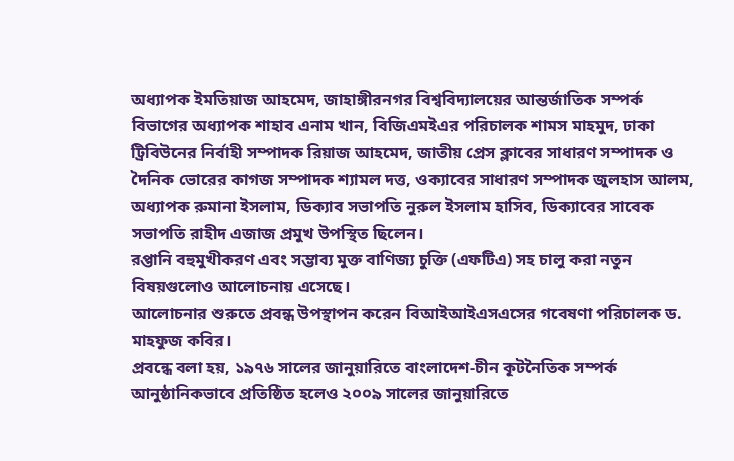অধ্যাপক ইমতিয়াজ আহমেদ, জাহাঙ্গীরনগর বিশ্ববিদ্যালয়ের আন্তর্জাতিক সম্পর্ক বিভাগের অধ্যাপক শাহাব এনাম খান, বিজিএমইএর পরিচালক শামস মাহমুদ, ঢাকা ট্রিবিউনের নির্বাহী সম্পাদক রিয়াজ আহমেদ, জাতীয় প্রেস ক্লাবের সাধারণ সম্পাদক ও দৈনিক ভোরের কাগজ সম্পাদক শ্যামল দত্ত, ওক্যাবের সাধারণ সম্পাদক জুলহাস আলম, অধ্যাপক রুমানা ইসলাম, ডিক্যাব সভাপতি নুরুল ইসলাম হাসিব, ডিক্যাবের সাবেক সভাপতি রাহীদ এজাজ প্রমুখ উপস্থিত ছিলেন।
রপ্তানি বহুমুখীকরণ এবং সম্ভাব্য মুক্ত বাণিজ্য চুক্তি (এফটিএ) সহ চালু করা নতুন বিষয়গুলোও আলোচনায় এসেছে।
আলোচনার শুরুতে প্রবন্ধ উপস্থাপন করেন বিআইআইএসএসের গবেষণা পরিচালক ড. মাহফুজ কবির।
প্রবন্ধে বলা হয়, ১৯৭৬ সালের জানুয়ারিতে বাংলাদেশ-চীন কূটনৈতিক সম্পর্ক আনুষ্ঠানিকভাবে প্রতিষ্ঠিত হলেও ২০০৯ সালের জানুয়ারিতে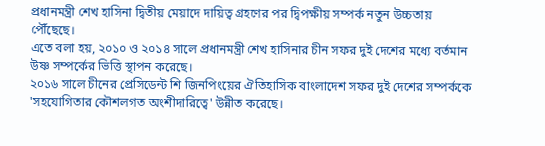প্রধানমন্ত্রী শেখ হাসিনা দ্বিতীয় মেয়াদে দায়িত্ব গ্রহণের পর দ্বিপক্ষীয় সম্পর্ক নতুন উচ্চতায় পৌঁছেছে।
এতে বলা হয়, ২০১০ ও ২০১৪ সালে প্রধানমন্ত্রী শেখ হাসিনার চীন সফর দুই দেশের মধ্যে বর্তমান উষ্ণ সম্পর্কের ভিত্তি স্থাপন করেছে।
২০১৬ সালে চীনের প্রেসিডেন্ট শি জিনপিংয়ের ঐতিহাসিক বাংলাদেশ সফর দুই দেশের সম্পর্ককে 'সহযোগিতার কৌশলগত অংশীদারিত্বে' উন্নীত করেছে।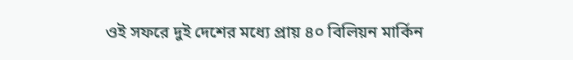ওই সফরে দুই দেশের মধ্যে প্রায় ৪০ বিলিয়ন মার্কিন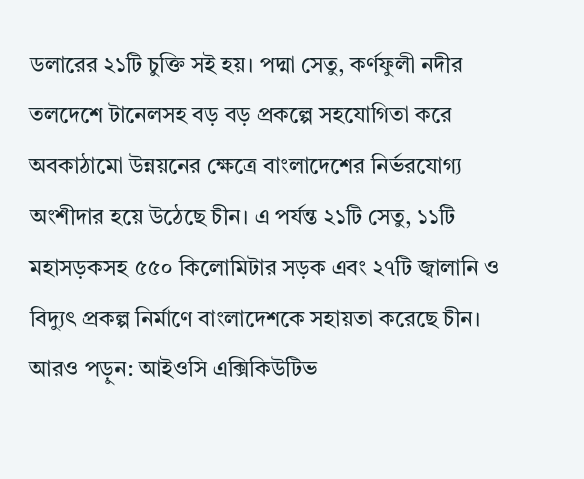ডলারের ২১টি চুক্তি সই হয়। পদ্মা সেতু, কর্ণফুলী নদীর তলদেশে টানেলসহ বড় বড় প্রকল্পে সহযোগিতা করে অবকাঠামো উন্নয়নের ক্ষেত্রে বাংলাদেশের নির্ভরযোগ্য অংশীদার হয়ে উঠেছে চীন। এ পর্যন্ত ২১টি সেতু, ১১টি মহাসড়কসহ ৫৫০ কিলোমিটার সড়ক এবং ২৭টি জ্বালানি ও বিদ্যুৎ প্রকল্প নির্মাণে বাংলাদেশকে সহায়তা করেছে চীন।
আরও পড়ুন: আইওসি এক্সিকিউটিভ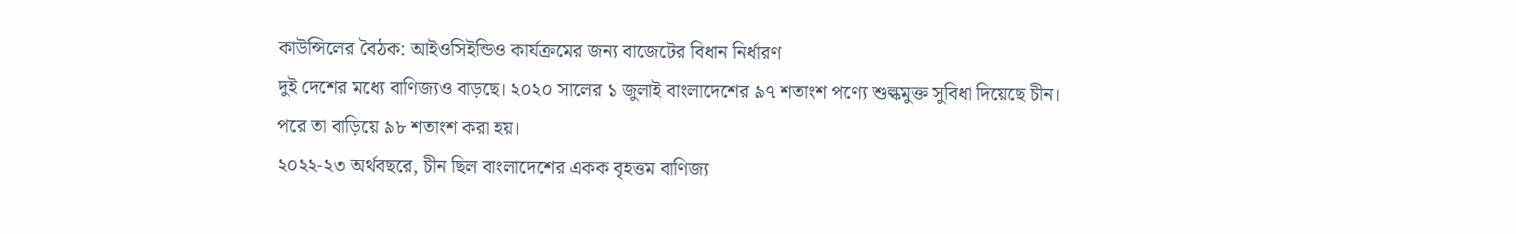কাউন্সিলের বৈঠক: আইওসিইন্ডিও কার্যক্রমের জন্য বাজেটের বিধান নির্ধারণ
দুই দেশের মধ্যে বাণিজ্যও বাড়ছে। ২০২০ সালের ১ জুলাই বাংলাদেশের ৯৭ শতাংশ পণ্যে শুল্কমুক্ত সুবিধা দিয়েছে চীন। পরে তা বাড়িয়ে ৯৮ শতাংশ করা হয়।
২০২২-২৩ অর্থবছরে, চীন ছিল বাংলাদেশের একক বৃহত্তম বাণিজ্য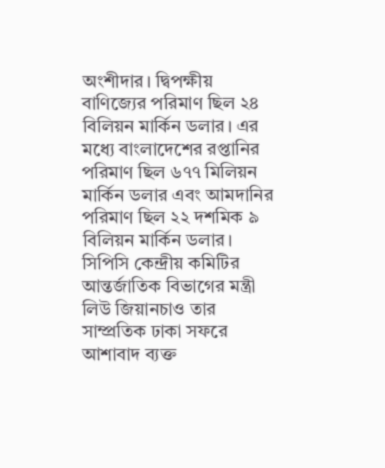অংশীদার। দ্বিপক্ষীয় বাণিজ্যের পরিমাণ ছিল ২৪ বিলিয়ন মার্কিন ডলার। এর মধ্যে বাংলাদেশের রপ্তানির পরিমাণ ছিল ৬৭৭ মিলিয়ন মার্কিন ডলার এবং আমদানির পরিমাণ ছিল ২২ দশমিক ৯ বিলিয়ন মার্কিন ডলার।
সিপিসি কেন্দ্রীয় কমিটির আন্তর্জাতিক বিভাগের মন্ত্রী লিউ জিয়ানচাও তার সাম্প্রতিক ঢাকা সফরে আশাবাদ ব্যক্ত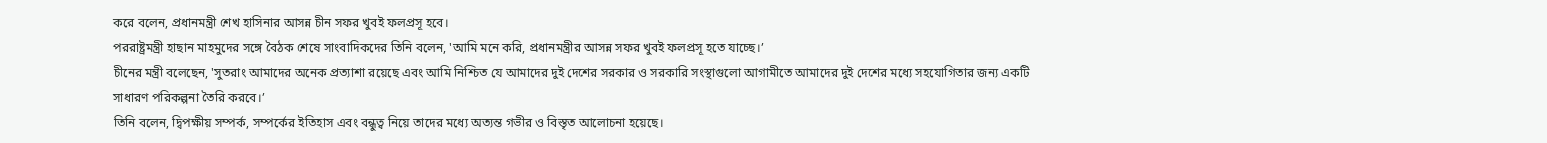করে বলেন, প্রধানমন্ত্রী শেখ হাসিনার আসন্ন চীন সফর খুবই ফলপ্রসূ হবে।
পররাষ্ট্রমন্ত্রী হাছান মাহমুদের সঙ্গে বৈঠক শেষে সাংবাদিকদের তিনি বলেন, 'আমি মনে করি, প্রধানমন্ত্রীর আসন্ন সফর খুবই ফলপ্রসূ হতে যাচ্ছে।’
চীনের মন্ত্রী বলেছেন, 'সুতরাং আমাদের অনেক প্রত্যাশা রয়েছে এবং আমি নিশ্চিত যে আমাদের দুই দেশের সরকার ও সরকারি সংস্থাগুলো আগামীতে আমাদের দুই দেশের মধ্যে সহযোগিতার জন্য একটি সাধারণ পরিকল্পনা তৈরি করবে।’
তিনি বলেন, দ্বিপক্ষীয় সম্পর্ক, সম্পর্কের ইতিহাস এবং বন্ধুত্ব নিয়ে তাদের মধ্যে অত্যন্ত গভীর ও বিস্তৃত আলোচনা হয়েছে।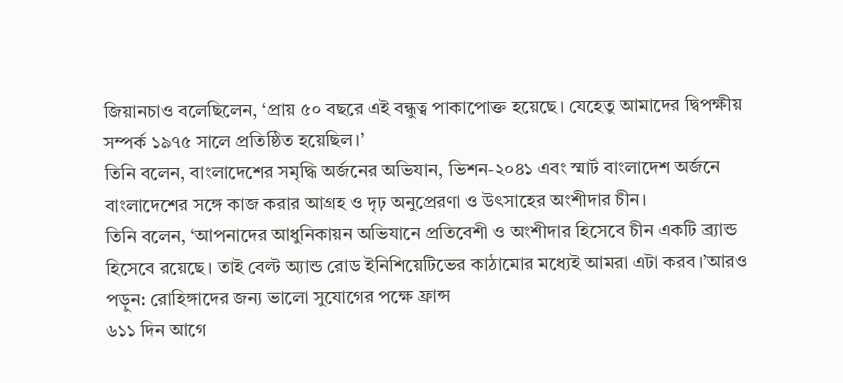জিয়ানচাও বলেছিলেন, ‘প্রায় ৫০ বছরে এই বন্ধুত্ব পাকাপোক্ত হয়েছে। যেহেতু আমাদের দ্বিপক্ষীয় সম্পর্ক ১৯৭৫ সালে প্রতিষ্ঠিত হয়েছিল।’
তিনি বলেন, বাংলাদেশের সমৃদ্ধি অর্জনের অভিযান, ভিশন-২০৪১ এবং স্মার্ট বাংলাদেশ অর্জনে বাংলাদেশের সঙ্গে কাজ করার আগ্রহ ও দৃঢ় অনুপ্রেরণা ও উৎসাহের অংশীদার চীন।
তিনি বলেন, ‘আপনাদের আধুনিকায়ন অভিযানে প্রতিবেশী ও অংশীদার হিসেবে চীন একটি ব্র্যান্ড হিসেবে রয়েছে। তাই বেল্ট অ্যান্ড রোড ইনিশিয়েটিভের কাঠামোর মধ্যেই আমরা এটা করব।’আরও পড়ুন: রোহিঙ্গাদের জন্য ভালো সুযোগের পক্ষে ফ্রান্স
৬১১ দিন আগে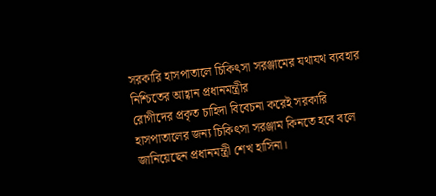সরকারি হাসপাতালে চিকিৎসা সরঞ্জামের যথাযথ ব্যবহার নিশ্চিতের আহ্বান প্রধানমন্ত্রীর
রোগীদের প্রকৃত চাহিদা বিবেচনা করেই সরকারি হাসপাতালের জন্য চিকিৎসা সরঞ্জাম কিনতে হবে বলে জানিয়েছেন প্রধানমন্ত্রী শেখ হাসিনা।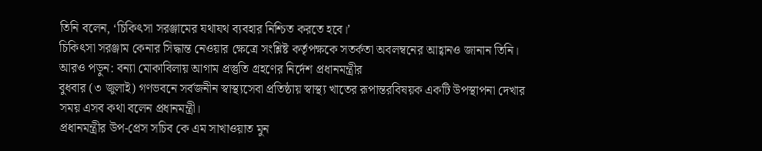তিনি বলেন, ‘চিকিৎসা সরঞ্জামের যথাযথ ব্যবহার নিশ্চিত করতে হবে।’
চিকিৎসা সরঞ্জাম কেনার সিদ্ধান্ত নেওয়ার ক্ষেত্রে সংশ্লিষ্ট কর্তৃপক্ষকে সতর্কতা অবলম্বনের আহ্বানও জানান তিনি।
আরও পড়ুন: বন্যা মোকাবিলায় আগাম প্রস্তুতি গ্রহণের নির্দেশ প্রধানমন্ত্রীর
বুধবার (৩ জুলাই) গণভবনে সর্বজনীন স্বাস্থ্যসেবা প্রতিষ্ঠায় স্বাস্থ্য খাতের রূপান্তরবিষয়ক একটি উপস্থাপনা দেখার সময় এসব কথা বলেন প্রধানমন্ত্রী।
প্রধানমন্ত্রীর উপ-প্রেস সচিব কে এম সাখাওয়াত মুন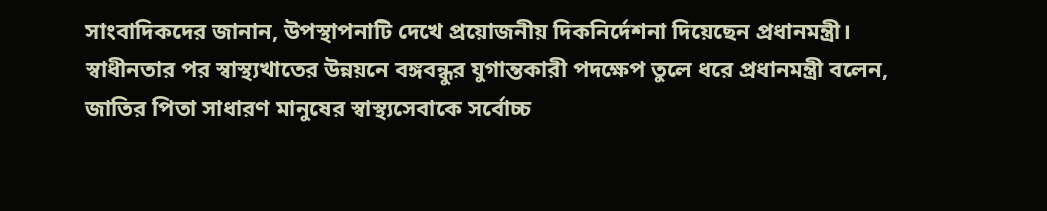সাংবাদিকদের জানান, উপস্থাপনাটি দেখে প্রয়োজনীয় দিকনির্দেশনা দিয়েছেন প্রধানমন্ত্রী।
স্বাধীনতার পর স্বাস্থ্যখাতের উন্নয়নে বঙ্গবন্ধুর যুগান্তকারী পদক্ষেপ তুলে ধরে প্রধানমন্ত্রী বলেন, জাতির পিতা সাধারণ মানুষের স্বাস্থ্যসেবাকে সর্বোচ্চ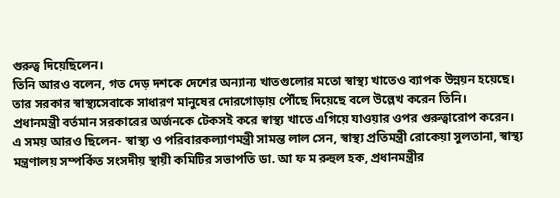গুরুত্ব দিয়েছিলেন।
তিনি আরও বলেন, গত দেড় দশকে দেশের অন্যান্য খাতগুলোর মতো স্বাস্থ্য খাতেও ব্যাপক উন্নয়ন হয়েছে।
তার সরকার স্বাস্থ্যসেবাকে সাধারণ মানুষের দোরগোড়ায় পৌঁছে দিয়েছে বলে উল্লেখ করেন তিনি।
প্রধানমন্ত্রী বর্তমান সরকারের অর্জনকে টেকসই করে স্বাস্থ্য খাতে এগিয়ে যাওয়ার ওপর গুরুত্বারোপ করেন।
এ সময় আরও ছিলেন- স্বাস্থ্য ও পরিবারকল্যাণমন্ত্রী সামন্ত লাল সেন, স্বাস্থ্য প্রতিমন্ত্রী রোকেয়া সুলতানা, স্বাস্থ্য মন্ত্রণালয় সম্পর্কিত সংসদীয় স্থায়ী কমিটির সভাপতি ডা. আ ফ ম রুহুল হক, প্রধানমন্ত্রীর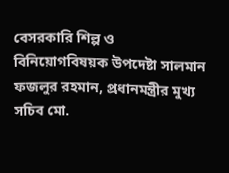বেসরকারি শিল্প ও বিনিয়োগবিষয়ক উপদেষ্টা সালমান ফজলুর রহমান, প্রধানমন্ত্রীর মুখ্য সচিব মো.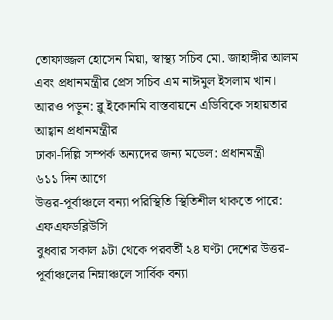তোফাজ্জল হোসেন মিয়া, স্বাস্থ্য সচিব মো. জাহাঙ্গীর আলম এবং প্রধানমন্ত্রীর প্রেস সচিব এম নাঈমুল ইসলাম খান।
আরও পড়ুন: ব্লু ইকোনমি বাস্তবায়নে এডিবিকে সহায়তার আহ্বান প্রধানমন্ত্রীর
ঢাকা-দিল্লি সম্পর্ক অন্যদের জন্য মডেল: প্রধানমন্ত্রী
৬১১ দিন আগে
উত্তর-পূর্বাঞ্চলে বন্যা পরিস্থিতি স্থিতিশীল থাকতে পারে: এফএফডব্লিউসি
বুধবার সকাল ৯টা থেকে পরবর্তী ২৪ ঘণ্টা দেশের উত্তর-পূর্বাঞ্চলের নিম্নাঞ্চলে সার্বিক বন্যা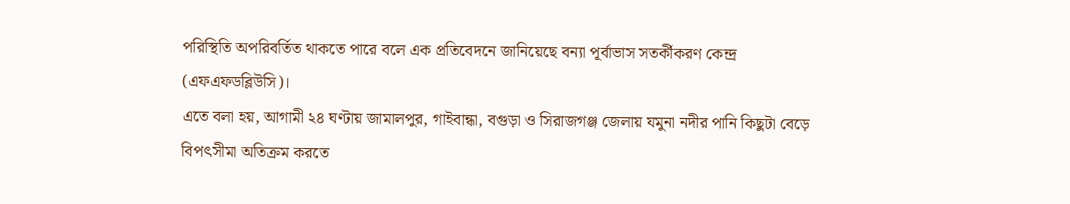পরিস্থিতি অপরিবর্তিত থাকতে পারে বলে এক প্রতিবেদনে জানিয়েছে বন্যা পূর্বাভাস সতর্কীকরণ কেন্দ্র (এফএফডব্লিউসি)।
এতে বলা হয়, আগামী ২৪ ঘণ্টায় জামালপুর, গাইবান্ধা, বগুড়া ও সিরাজগঞ্জ জেলায় যমুনা নদীর পানি কিছুটা বেড়ে বিপৎসীমা অতিক্রম করতে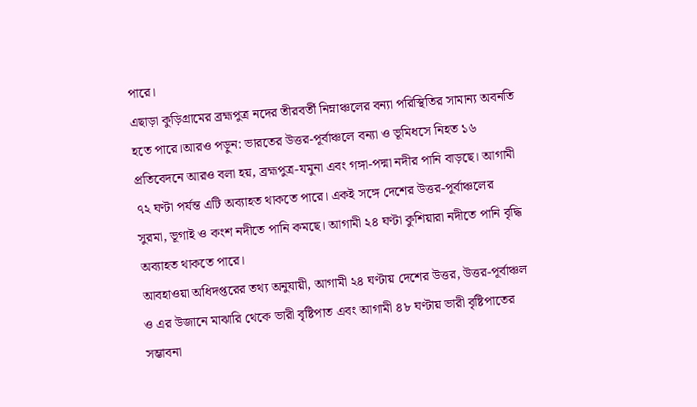পারে।
এছাড়া কুড়িগ্রামের ব্রহ্মপুত্র নদের তীরবর্তী নিম্নাঞ্চলের বন্যা পরিস্থিতির সামান্য অবনতি হতে পারে।আরও পড়ুন: ভারতের উত্তর-পূর্বাঞ্চলে বন্যা ও ভূমিধসে নিহত ১৬
প্রতিবেদনে আরও বলা হয়, ব্রহ্মপুত্র-যমুনা এবং গঙ্গা-পদ্মা নদীর পানি বাড়ছে। আগামী ৭২ ঘণ্টা পর্যন্ত এটি অব্যাহত থাকতে পারে। একই সঙ্গে দেশের উত্তর-পূর্বাঞ্চলের সুরমা, ভূগাই ও কংশ নদীতে পানি কমছে। আগামী ২৪ ঘণ্টা কুশিয়ারা নদীতে পানি বৃদ্ধি অব্যাহত থাকতে পারে।
আবহাওয়া অধিদপ্তরের তথ্য অনুযায়ী, আগামী ২৪ ঘণ্টায় দেশের উত্তর, উত্তর-পূর্বাঞ্চল ও এর উজানে মাঝারি থেকে ভারী বৃষ্টিপাত এবং আগামী ৪৮ ঘণ্টায় ভারী বৃষ্টিপাতের সম্ভাবনা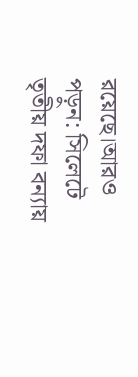রয়েছে।আরও পড়ুন: সিলেটে তৃতীয় দফা বন্যায়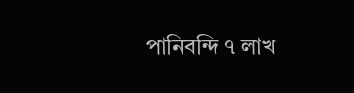পানিবন্দি ৭ লাখ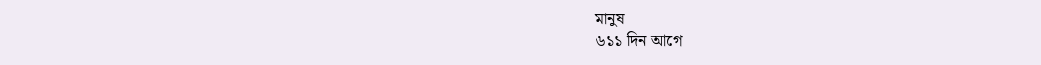মানুষ
৬১১ দিন আগে